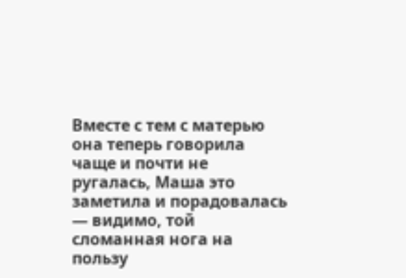Вместе с тем с матерью она теперь говорила чаще и почти не ругалась, Маша это заметила и порадовалась — видимо, той сломанная нога на пользу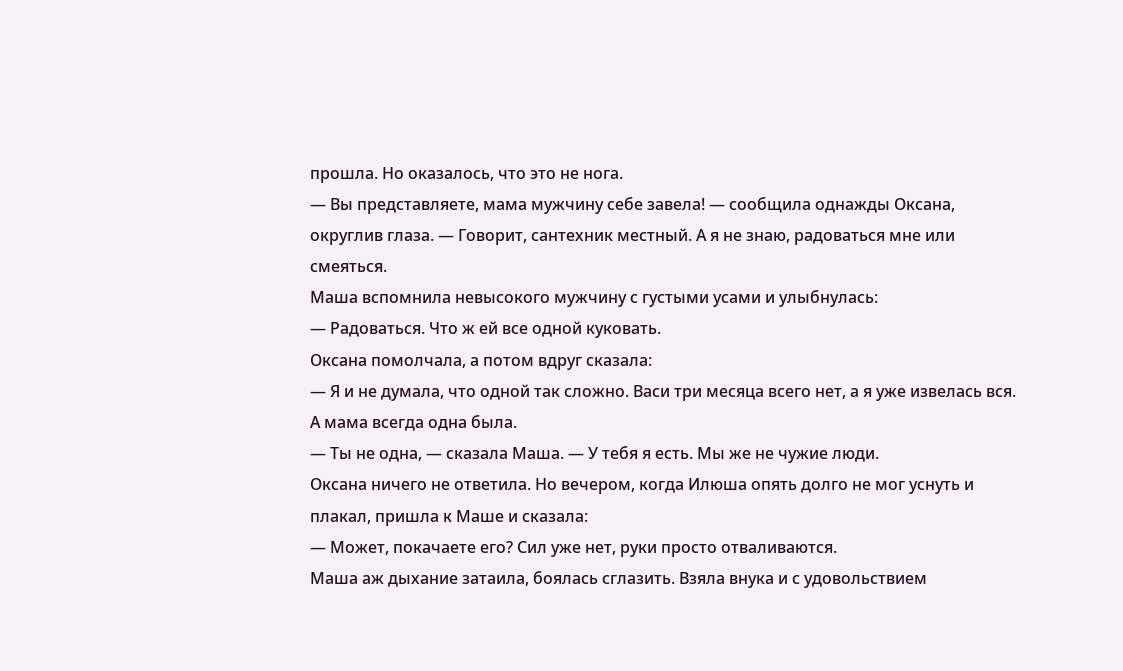прошла. Но оказалось, что это не нога.
— Вы представляете, мама мужчину себе завела! — сообщила однажды Оксана, округлив глаза. — Говорит, сантехник местный. А я не знаю, радоваться мне или смеяться.
Маша вспомнила невысокого мужчину с густыми усами и улыбнулась:
— Радоваться. Что ж ей все одной куковать.
Оксана помолчала, а потом вдруг сказала:
— Я и не думала, что одной так сложно. Васи три месяца всего нет, а я уже извелась вся. А мама всегда одна была.
— Ты не одна, — сказала Маша. — У тебя я есть. Мы же не чужие люди.
Оксана ничего не ответила. Но вечером, когда Илюша опять долго не мог уснуть и плакал, пришла к Маше и сказала:
— Может, покачаете его? Сил уже нет, руки просто отваливаются.
Маша аж дыхание затаила, боялась сглазить. Взяла внука и с удовольствием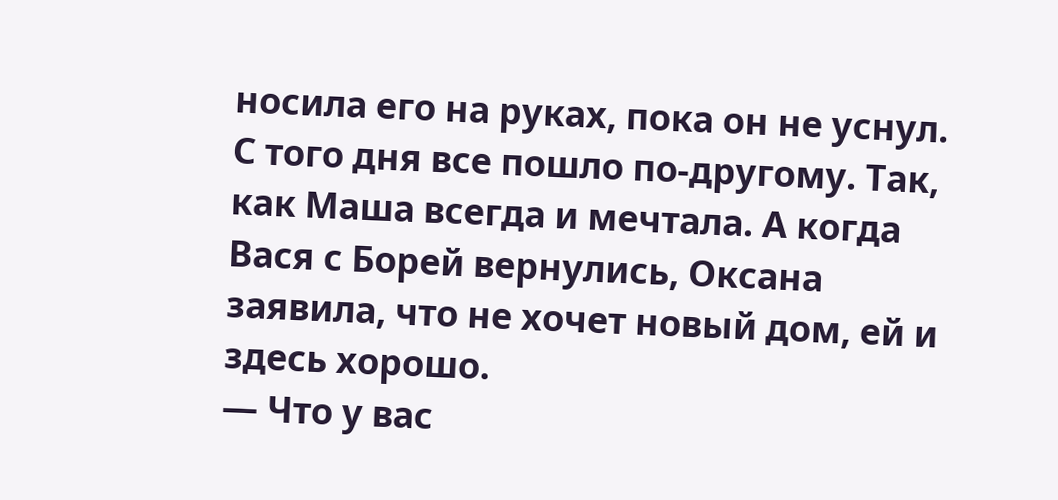носила его на руках, пока он не уснул.
С того дня все пошло по-другому. Так, как Маша всегда и мечтала. А когда Вася с Борей вернулись, Оксана заявила, что не хочет новый дом, ей и здесь хорошо.
— Что у вас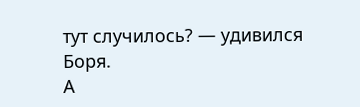тут случилось? — удивился Боря.
А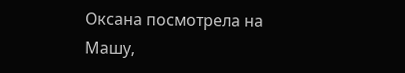Оксана посмотрела на Машу,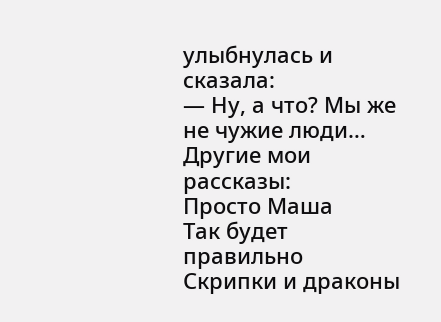улыбнулась и сказала:
— Ну, а что? Мы же не чужие люди…
Другие мои рассказы:
Просто Маша
Так будет правильно
Скрипки и драконы